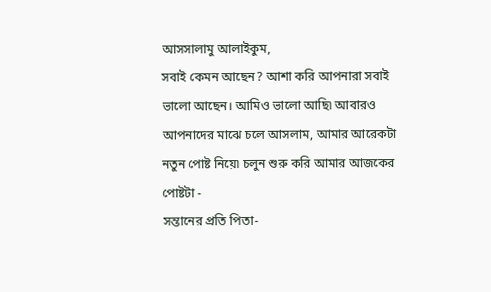আসসালামু আলাইকুম,
সবাই কেমন আছেন? আশা করি আপনারা সবাই ভালো আছেন। আমিও ভালো আছি৷ আবারও আপনাদের মাঝে চলে আসলাম, আমার আরেকটা নতুন পোষ্ট নিয়ে৷ চলুন শুরু করি আমার আজকের পোষ্টটা -
সন্তানের প্রতি পিতা-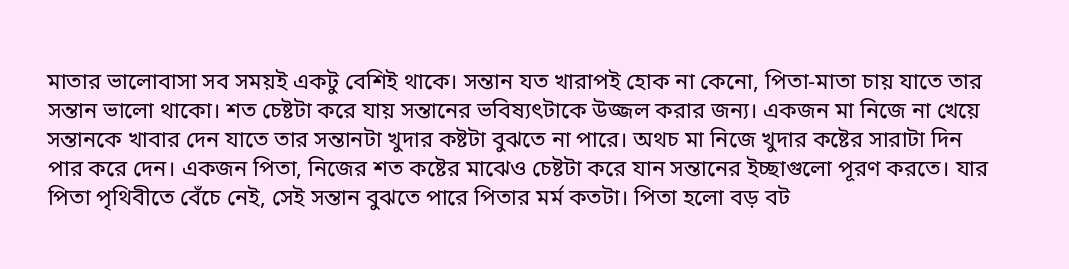মাতার ভালোবাসা সব সময়ই একটু বেশিই থাকে। সন্তান যত খারাপই হোক না কেনো, পিতা-মাতা চায় যাতে তার সন্তান ভালো থাকো। শত চেষ্টটা করে যায় সন্তানের ভবিষ্যৎটাকে উজ্জল করার জন্য। একজন মা নিজে না খেয়ে সন্তানকে খাবার দেন যাতে তার সন্তানটা খুদার কষ্টটা বুঝতে না পারে। অথচ মা নিজে খুদার কষ্টের সারাটা দিন পার করে দেন। একজন পিতা, নিজের শত কষ্টের মাঝেও চেষ্টটা করে যান সন্তানের ইচ্ছাগুলো পূরণ করতে। যার পিতা পৃথিবীতে বেঁচে নেই, সেই সন্তান বুঝতে পারে পিতার মর্ম কতটা। পিতা হলো বড় বট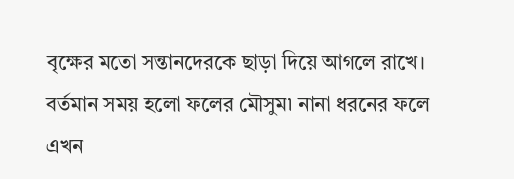বৃক্ষের মতো সন্তানদেরকে ছাড়া দিয়ে আগলে রাখে।
বর্তমান সময় হলো ফলের মৌসুম৷ নানা ধরনের ফলে এখন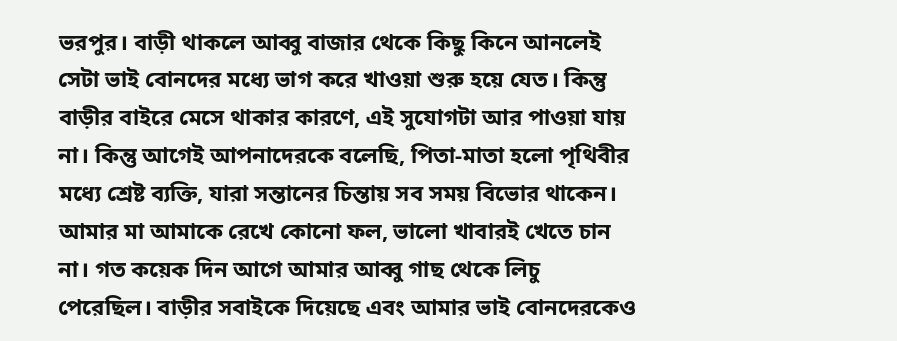ভরপুর। বাড়ী থাকলে আব্বু বাজার থেকে কিছু কিনে আনলেই সেটা ভাই বোনদের মধ্যে ভাগ করে খাওয়া শুরু হয়ে যেত। কিন্তু বাড়ীর বাইরে মেসে থাকার কারণে, এই সুযোগটা আর পাওয়া যায় না। কিন্তু আগেই আপনাদেরকে বলেছি, পিতা-মাতা হলো পৃথিবীর মধ্যে শ্রেষ্ট ব্যক্তি, যারা সন্তানের চিন্তায় সব সময় বিভোর থাকেন। আমার মা আমাকে রেখে কোনো ফল, ভালো খাবারই খেতে চান না। গত কয়েক দিন আগে আমার আব্বু গাছ থেকে লিচু পেরেছিল। বাড়ীর সবাইকে দিয়েছে এবং আমার ভাই বোনদেরকেও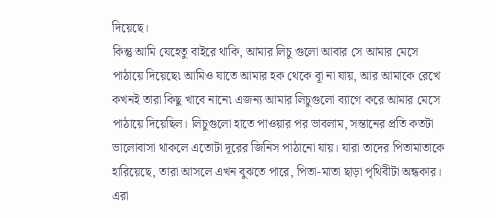দিয়েছে।
কিন্তু আমি যেহেতু বাইরে থাকি, আমার লিচু গুলো আবার সে আমার মেসে পাঠায়ে দিয়েছে৷ আমিও যাতে আমার হক থেকে বাূ না যায়, আর আমাকে রেখে কখনই তারা কিছু খাবে নানে৷ এজন্য আমার লিচুগুলো ব্যাগে করে আমার মেসে পাঠায়ে দিয়েছিল। লিচুগুলো হাতে পাওয়ার পর ভাবলাম, সন্তানের প্রতি কতটা ভালোবাসা থাকলে এতোটা দূরের জিনিস পাঠানো যায়। যারা তাদের পিতামাতাকে হারিয়েছে, তারা আসলে এখন বুঝতে পারে, পিতা-মাতা ছাড়া পৃথিবীটা অন্ধকার। এরা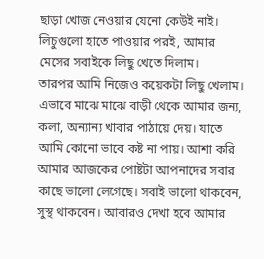ছাড়া খোজ নেওয়ার যেনো কেউই নাই। লিচুগুলো হাতে পাওয়ার পরই, আমার মেসের সবাইকে লিছু খেতে দিলাম।
তারপর আমি নিজেও কয়েকটা লিছু খেলাম। এভাবে মাঝে মাঝে বাড়ী থেকে আমার জন্য, কলা, অন্যান্য খাবার পাঠায়ে দেয়। যাতে আমি কোনো ভাবে কষ্ট না পায়। আশা করি আমার আজকের পোষ্টটা আপনাদের সবার কাছে ভালো লেগেছে। সবাই ভালো থাকবেন, সুস্থ থাকবেন। আবারও দেখা হবে আমার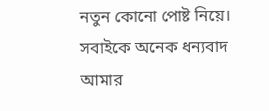নতুন কোনো পোষ্ট নিয়ে।
সবাইকে অনেক ধন্যবাদ আমার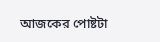আজকের পোষ্টটা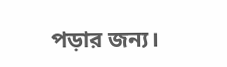পড়ার জন্য।